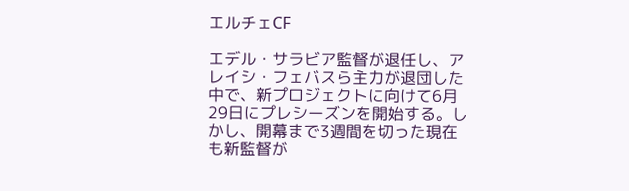エルチェCF

エデル・サラビア監督が退任し、アレイシ・フェバスら主力が退団した中で、新プロジェクトに向けて6月29日にプレシーズンを開始する。しかし、開幕まで3週間を切った現在も新監督が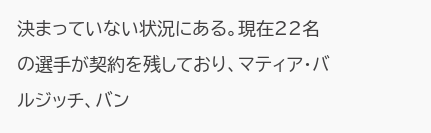決まっていない状況にある。現在22名の選手が契約を残しており、マティア・バルジッチ、バン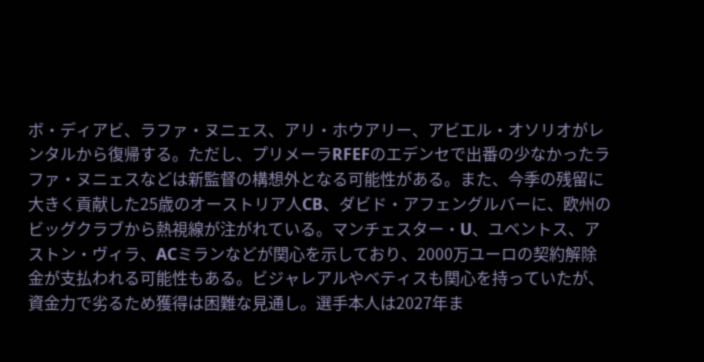ボ・ディアビ、ラファ・ヌニェス、アリ・ホウアリー、アビエル・オソリオがレンタルから復帰する。ただし、プリメーラRFEFのエデンセで出番の少なかったラファ・ヌニェスなどは新監督の構想外となる可能性がある。また、今季の残留に大きく貢献した25歳のオーストリア人CB、ダビド・アフェングルバーに、欧州のビッグクラブから熱視線が注がれている。マンチェスター・U、ユベントス、アストン・ヴィラ、ACミランなどが関心を示しており、2000万ユーロの契約解除金が支払われる可能性もある。ビジャレアルやベティスも関心を持っていたが、資金力で劣るため獲得は困難な見通し。選手本人は2027年ま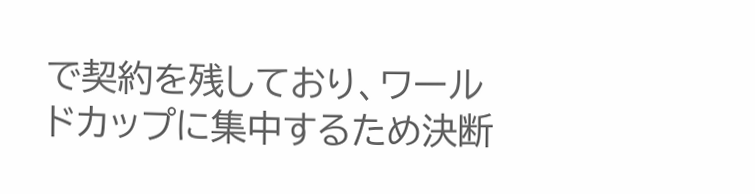で契約を残しており、ワールドカップに集中するため決断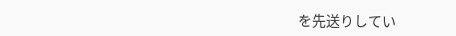を先送りしてい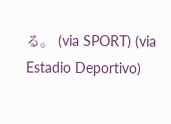る。 (via SPORT) (via Estadio Deportivo)